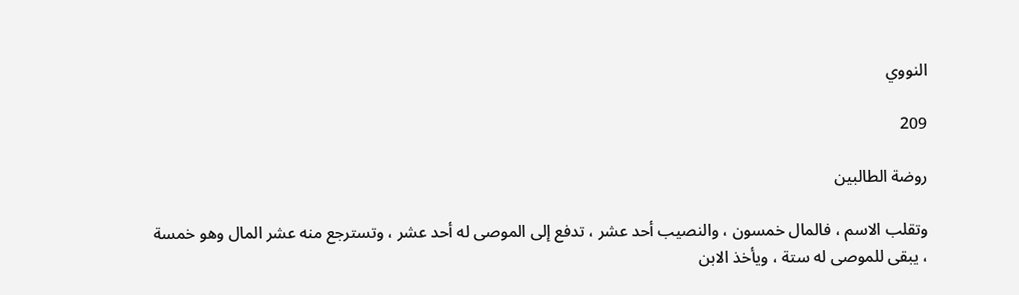النووي

209

روضة الطالبين

وتقلب الاسم ، فالمال خمسون ، والنصيب أحد عشر ، تدفع إلى الموصى له أحد عشر ، وتسترجع منه عشر المال وهو خمسة ، يبقى للموصى له ستة ، ويأخذ الابن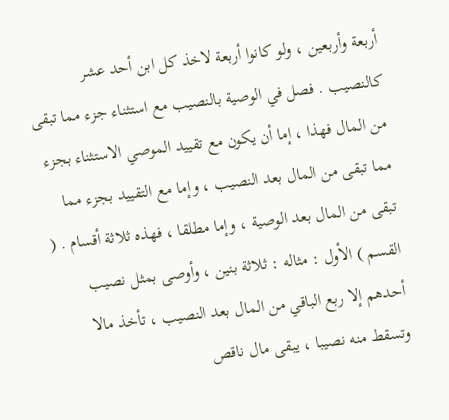أربعة وأربعين ، ولو كانوا أربعة لاخذ كل ابن أحد عشر كالنصيب . فصل في الوصية بالنصيب مع استثناء جزء مما تبقى من المال فهذا ، إما أن يكون مع تقييد الموصي الاستثناء بجزء مما تبقى من المال بعد النصيب ، وإما مع التقييد بجزء مما تبقى من المال بعد الوصية ، وإما مطلقا ، فهذه ثلاثة أقسام . ( القسم ) الأول : مثاله : ثلاثة بنين ، وأوصى بمثل نصيب أحدهم إلا ربع الباقي من المال بعد النصيب ، تأخذ مالا وتسقط منه نصيبا ، يبقى مال ناقص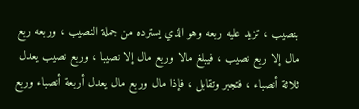بنصيب ، تزيد عليه ربعه وهو الذي يسترده من جملة النصيب ، وربعه ربع مال إلا ربع نصيب ، فيبلغ مالا وربع مال إلا نصيبا ، وربع نصيب يعدل ثلاثة أنصباء ، فتجبر وتقابل ، فإذا مال وربع مال يعدل أربعة أنصباء وربع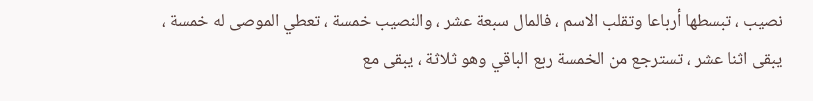نصيب ، تبسطها أرباعا وتقلب الاسم ، فالمال سبعة عشر ، والنصيب خمسة ، تعطي الموصى له خمسة ، يبقى اثنا عشر ، تسترجع من الخمسة ربع الباقي وهو ثلاثة ، يبقى مع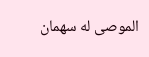الموصى له سهمان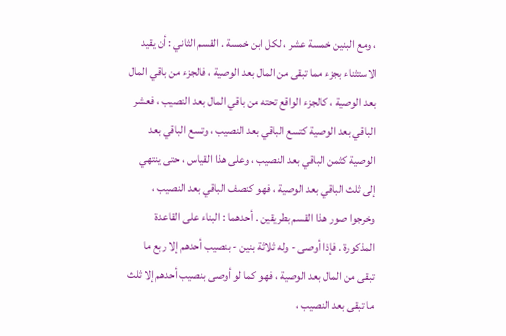، ومع البنين خمسة عشر ، لكل ابن خمسة . القسم الثاني : أن يقيد الاستثناء بجزء مما تبقى من المال بعد الوصية ، فالجزء من باقي المال بعد الوصية ، كالجزء الواقع تحته من باقي المال بعد النصيب ، فعشر الباقي بعد الوصية كتسع الباقي بعد النصيب ، وتسع الباقي بعد الوصية كثمن الباقي بعد النصيب ، وعلى هذا القياس ، حتى ينتهي إلى ثلث الباقي بعد الوصية ، فهو كنصف الباقي بعد النصيب ، وخرجوا صور هذا القسم بطريقين . أحدهما : البناء على القاعدة المذكورة . فإذا أوصى - وله ثلاثة بنين - بنصيب أحدهم إلا ربع ما تبقى من المال بعد الوصية ، فهو كما لو أوصى بنصيب أحدهم إلا ثلث ما تبقى بعد النصيب ،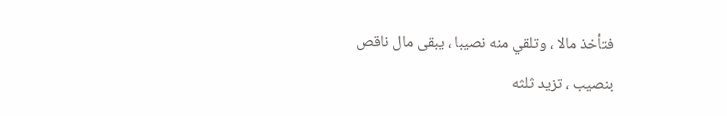فتأخذ مالا ، وتلقي منه نصيبا ، يبقى مال ناقص بنصيب ، تزيد ثلثه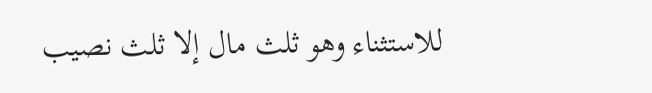للاستثناء وهو ثلث مال إلا ثلث نصيب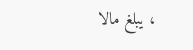، يبلغ مالا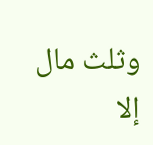وثلث مال إلا